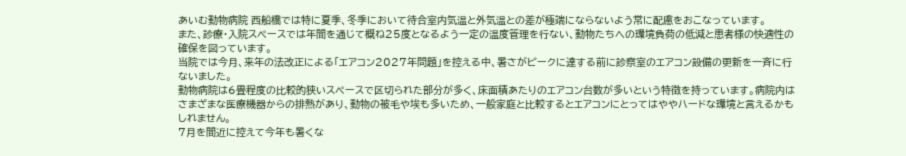あいむ動物病院 西船橋では特に夏季、冬季において待合室内気温と外気温との差が極端にならないよう常に配慮をおこなっています。
また、診療・入院スペースでは年間を通じて概ね25度となるよう一定の温度管理を行ない、動物たちへの環境負荷の低減と患者様の快適性の確保を図っています。
当院では今月、来年の法改正による「エアコン2027年問題」を控える中、暑さがピークに達する前に診察室のエアコン設備の更新を一斉に行ないました。
動物病院は6畳程度の比較的狭いスペースで区切られた部分が多く、床面積あたりのエアコン台数が多いという特徴を持っています。病院内はさまざまな医療機器からの排熱があり、動物の被毛や埃も多いため、一般家庭と比較するとエアコンにとってはややハードな環境と言えるかもしれません。
7月を間近に控えて今年も暑くな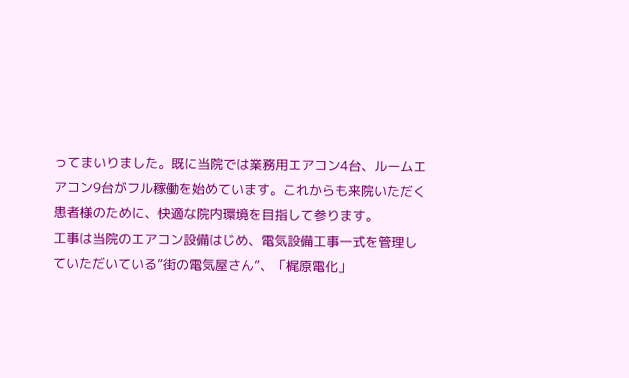ってまいりました。既に当院では業務用エアコン4台、ルームエアコン9台がフル稼働を始めています。これからも来院いただく患者様のために、快適な院内環境を目指して参ります。
工事は当院のエアコン設備はじめ、電気設備工事一式を管理していただいている”街の電気屋さん”、「梶原電化」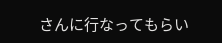さんに行なってもらい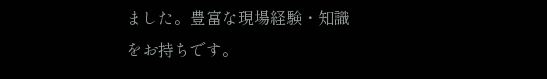ました。豊富な現場経験・知識をお持ちです。